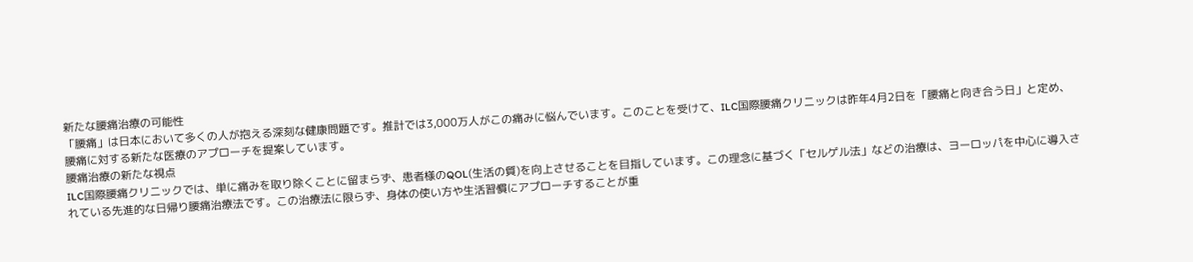新たな腰痛治療の可能性
「腰痛」は日本において多くの人が抱える深刻な健康問題です。推計では3,000万人がこの痛みに悩んでいます。このことを受けて、ILC国際腰痛クリニックは昨年4月2日を「腰痛と向き合う日」と定め、腰痛に対する新たな医療のアプローチを提案しています。
腰痛治療の新たな視点
ILC国際腰痛クリニックでは、単に痛みを取り除くことに留まらず、患者様のQOL(生活の質)を向上させることを目指しています。この理念に基づく「セルゲル法」などの治療は、ヨーロッパを中心に導入されている先進的な日帰り腰痛治療法です。この治療法に限らず、身体の使い方や生活習慣にアプローチすることが重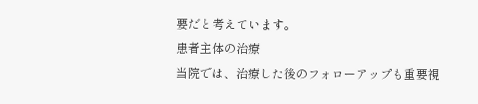要だと考えています。
患者主体の治療
当院では、治療した後のフォローアップも重要視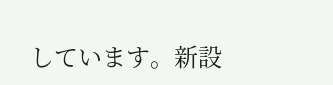しています。新設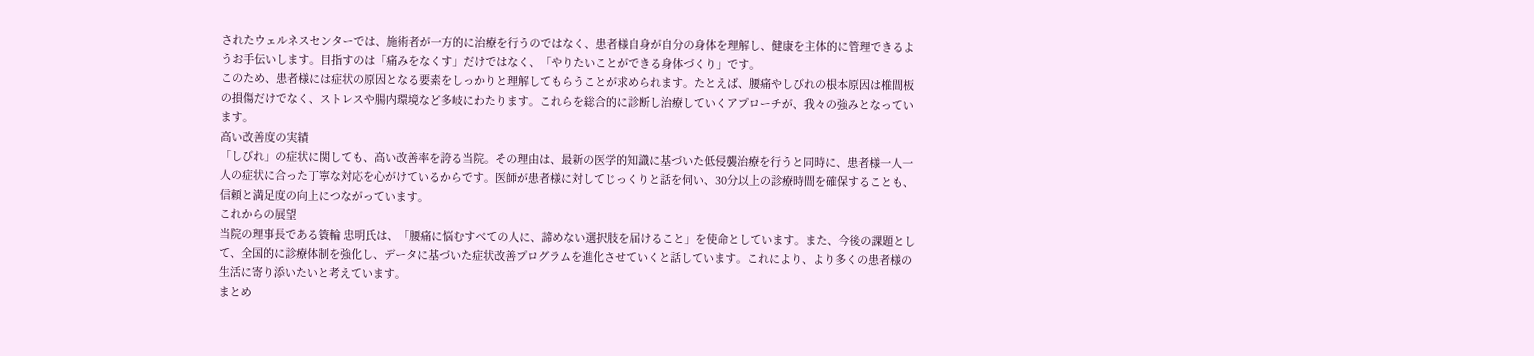されたウェルネスセンターでは、施術者が一方的に治療を行うのではなく、患者様自身が自分の身体を理解し、健康を主体的に管理できるようお手伝いします。目指すのは「痛みをなくす」だけではなく、「やりたいことができる身体づくり」です。
このため、患者様には症状の原因となる要素をしっかりと理解してもらうことが求められます。たとえば、腰痛やしびれの根本原因は椎間板の損傷だけでなく、ストレスや腸内環境など多岐にわたります。これらを総合的に診断し治療していくアプローチが、我々の強みとなっています。
高い改善度の実績
「しびれ」の症状に関しても、高い改善率を誇る当院。その理由は、最新の医学的知識に基づいた低侵襲治療を行うと同時に、患者様一人一人の症状に合った丁寧な対応を心がけているからです。医師が患者様に対してじっくりと話を伺い、30分以上の診療時間を確保することも、信頼と満足度の向上につながっています。
これからの展望
当院の理事長である簑輪 忠明氏は、「腰痛に悩むすべての人に、諦めない選択肢を届けること」を使命としています。また、今後の課題として、全国的に診療体制を強化し、データに基づいた症状改善プログラムを進化させていくと話しています。これにより、より多くの患者様の生活に寄り添いたいと考えています。
まとめ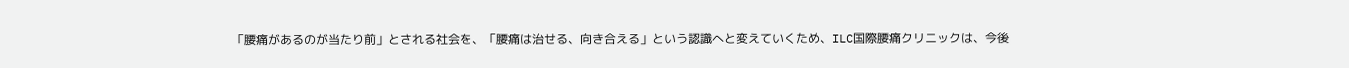「腰痛があるのが当たり前」とされる社会を、「腰痛は治せる、向き合える」という認識へと変えていくため、ILC国際腰痛クリニックは、今後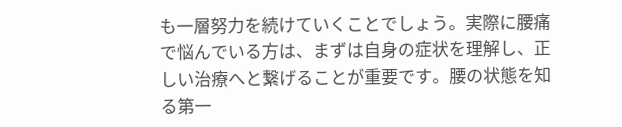も一層努力を続けていくことでしょう。実際に腰痛で悩んでいる方は、まずは自身の症状を理解し、正しい治療へと繋げることが重要です。腰の状態を知る第一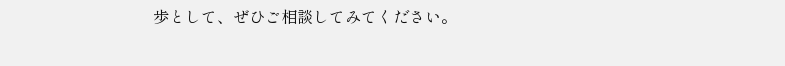歩として、ぜひご相談してみてください。